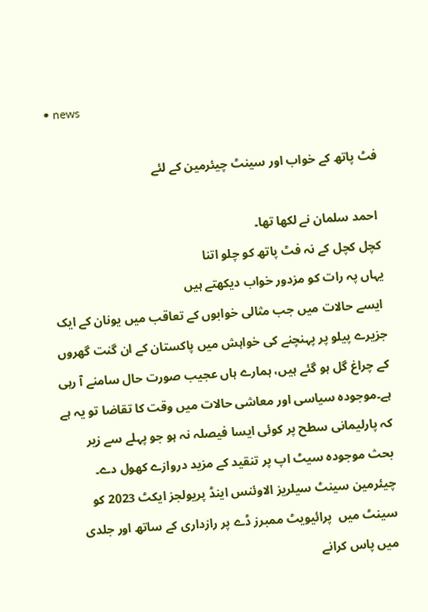• news

فٹ پاتھ کے خواب اور سینٹ چیئرمین کے لئے

 احمد سلمان نے لکھا تھا۔
کچل کچل کے نہ فٹ پاتھ کو چلو اتنا
یہاں پہ رات کو مزدور خواب دیکھتے ہیں
 ایسے حالات میں جب مثالی خوابوں کے تعاقب میں یونان کے ایک جزیرے پیلو پر پہنچنے کی خواہش میں پاکستان کے ان گنت گھروں کے چراغ گل ہو گئے ہیں، ہمارے ہاں عجیب صورت حال سامنے آ رہی ہے۔موجودہ سیاسی اور معاشی حالات میں وقت کا تقاضا تو یہ ہے کہ پارلیمانی سطح پر کوئی ایسا فیصلہ نہ ہو جو پہلے سے زیر بحث موجودہ سیٹ اپ پر تنقید کے مزید دروازے کھول دے۔ چیئرمین سینٹ سیلریز الاوئنس اینڈ پریولجز ایکٹ 2023 کو سینٹ میں  پرائیویٹ ممبرز ڈے پر رازداری کے ساتھ اور جلدی میں پاس کرانے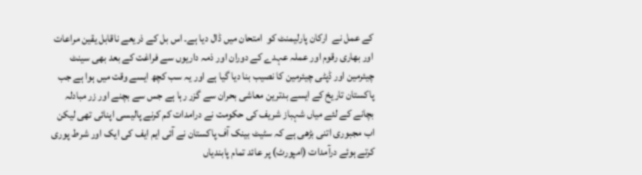کے عمل نے  ارکان پارلیمنٹ کو  امتحان میں ڈال دیا ہے۔ اس بل کے ذریعے ناقابل یقین مراعات اور بھاری رقوم اور عملہ عہدے کے دوران اور ذمہ داریوں سے فراغت کے بعد بھی سینٹ چیئرمین اور ڈپٹی چیئرمین کا نصیب بنا دیا گیا ہے اور یہ سب کچھ ایسے وقت میں ہوا ہے جب پاکستان تاریخ کے ایسے بدترین معاشی بحران سے گزر رہا ہے جس سے بچنے اور زر مبادلہ بچانے کے لئے میاں شہباز شریف کی حکومت نے درامدات کم کرنے پالیسی اپنائی تھی لیکن اب مجبوری اتنی بڑھی ہے کہ سٹیٹ بینک آف پاکستان نے آئی ایم ایف کی ایک اور شرط پوری کرتے ہوئے درآمدات (امپورٹ) پر عائد تمام پابندیاں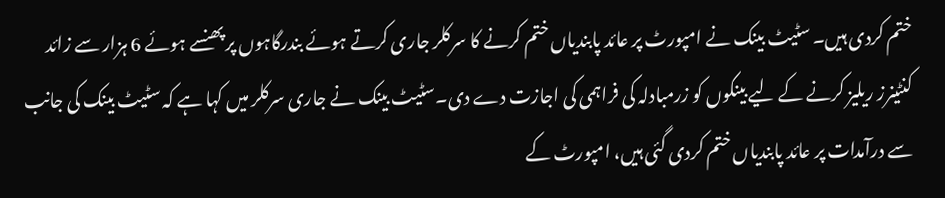ختم کردی ہیں۔ سٹیٹ بینک نے امپورٹ پر عائد پابندیاں ختم کرنے کا سرکلر جاری کرتے ہوئے بندرگاہوں پر پھنسے ہوئے 6 ہزار سے زائد کنٹینرز ریلیز کرنے کے لیے بینکوں کو زرمبادلہ کی فراہمی کی اجازت دے دی۔سٹیٹ بینک نے جاری سرکلر میں کہا ہے کہ سٹیٹ بینک کی جانب سے درآمدات پر عائد پابندیاں ختم کردی گئی ہیں، امپورٹ کے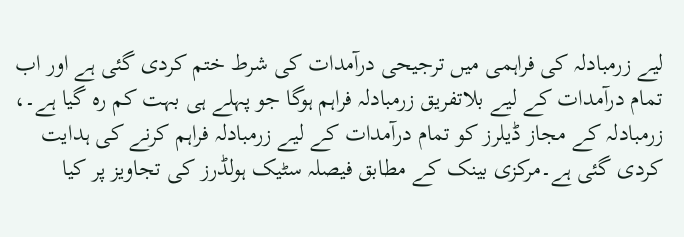لیے زرمبادلہ کی فراہمی میں ترجیحی درآمدات کی شرط ختم کردی گئی ہے اور اب تمام درآمدات کے لیے بلاتفریق زرمبادلہ فراہم ہوگا جو پہلے ہی بہت کم رہ گیا ہے۔، زرمبادلہ کے مجاز ڈیلرز کو تمام درآمدات کے لیے زرمبادلہ فراہم کرنے کی ہدایت کردی گئی ہے۔مرکزی بینک کے مطابق فیصلہ سٹیک ہولڈرز کی تجاویز پر کیا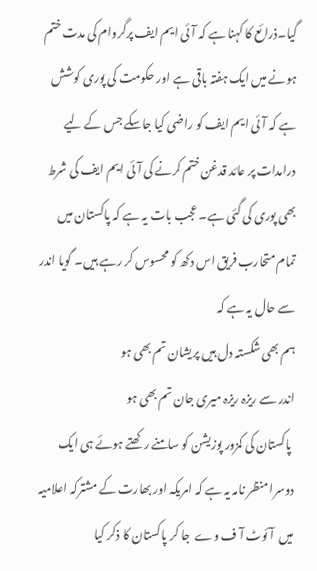گیا۔ذرائع کا کہنا ہے کہ آئی ایم ایف پرگروام کی مدت ختم ہونے میں ایک ہفتہ باقی ہے اور حکومت کی پوری کوشش ہے کہ آئی ایم ایف کو راضی کیا جاسکے جس کے لیے درامدات پر عائد قدغن ختم کرنے کی آئی ایم ایف کی شرط بھی پوری کی گئی ہے۔ عجب بات یہ ہے کہ پاکستان میں تمام متحارب فریق اس دکھ کو محسوس کر رہے ہیں۔ گویا اندر سے حال یہ ہے کہ
ہم بھی شکستہ دل ہیں پریشان تم بھی ہو
اندر سے ریزہ ریزہ میری جان تم بھی ہو
 پاکستان کی کمزور پوزیشن کو سامنے رکھتے ہوئے ہی ایک دوسرا منظر نامہ یہ ہے کہ امریکہ اور بھارت کے مشترکہ اعلامیہ میں  آئوٹ آ ف وے  جا کر پاکستان کا ذکر کیا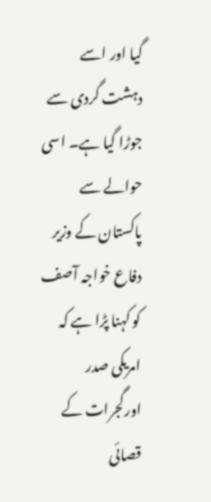گیا اور اسے دہشت گردی سے جوڑا گیا ہے۔ اسی حوالے سے پاکستان کے وزیر دفاع خواجہ آصف کو کہنا پڑا ہے کہ امریکی صدر اورگجرات کے قصائی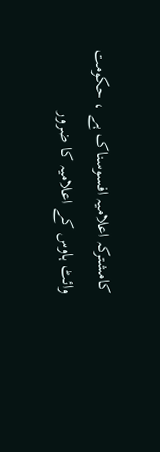کامشترکہ اعلامیہ افسوسناک ہے ، حکومت وائٹ ہاوس کے اعلامیہ کا ضرور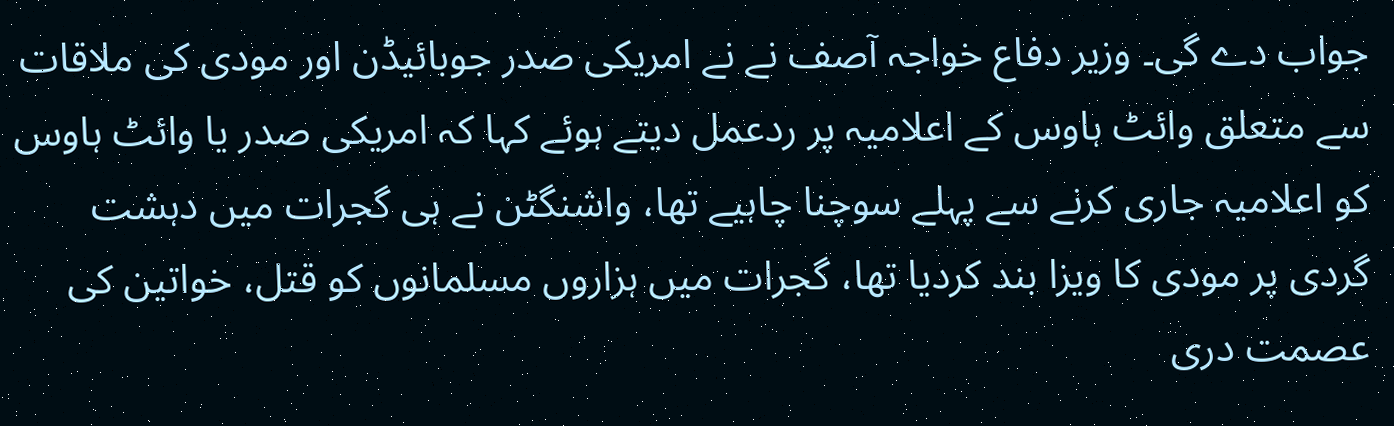جواب دے گی۔ وزیر دفاع خواجہ آصف نے نے امریکی صدر جوبائیڈن اور مودی کی ملاقات سے متعلق وائٹ ہاوس کے اعلامیہ پر ردعمل دیتے ہوئے کہا کہ امریکی صدر یا وائٹ ہاوس کو اعلامیہ جاری کرنے سے پہلے سوچنا چاہیے تھا، واشنگٹن نے ہی گجرات میں دہشت گردی پر مودی کا ویزا بند کردیا تھا، گجرات میں ہزاروں مسلمانوں کو قتل، خواتین کی عصمت دری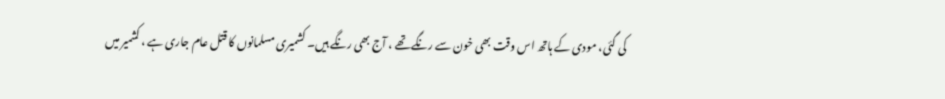کی گئی، مودی کے ہاتھ اس وقت بھی خون سے رنگے تھے ، آج بھی رنگے ہیں۔ کشمیری مسلمانوں کا قتل عام جاری ہے ، کشمیر میں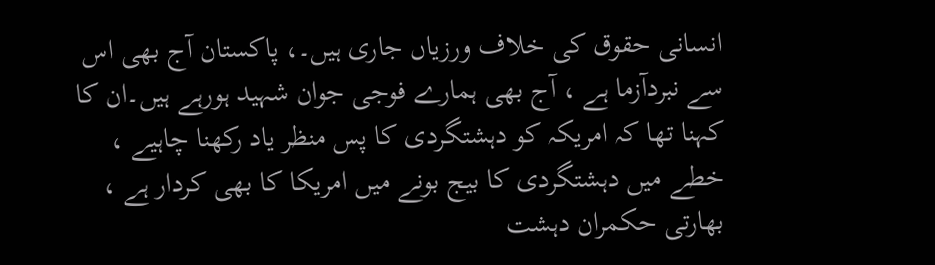انسانی حقوق کی خلاف ورزیاں جاری ہیں۔، پاکستان آج بھی اس سے نبردآزما ہے ، آج بھی ہمارے فوجی جوان شہید ہورہے ہیں۔ان کا کہنا تھا کہ امریکہ کو دہشتگردی کا پس منظر یاد رکھنا چاہیے ، خطے میں دہشتگردی کا بیج بونے میں امریکا کا بھی کردار ہے ، بھارتی حکمران دہشت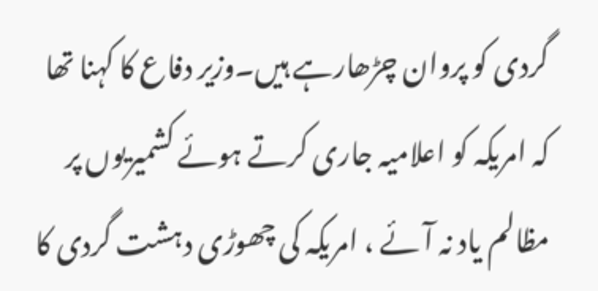گردی کو پروان چڑھارہے ہیں۔وزیر دفاع کا کہنا تھا کہ امریکہ کو اعلامیہ جاری کرتے ہوئے کشمیریوں پر مظالم یاد نہ آئے ، امریکہ کی چھوڑی دہشت گردی کا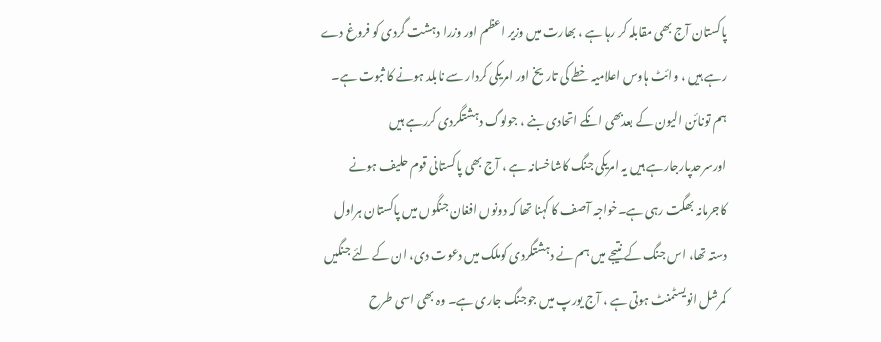پاکستان آج بھی مقابلہ کر رہا ہے ، بھارت میں وزیر اعظم اور وزرا دہشت گردی کو فروغ دے رہے ہیں ، وائٹ ہاوس اعلامیہ خطے کی تاریخ اور امریکی کردار سے نابلد ہونے کا ثبوت ہے۔ ہم تونائن الیون کے بعدبھی انکے اتحادی بنے ، جولوگ دہشتگردی کررہے ہیں اورسرحدپارجارہے ہیں یہ امریکی جنگ کاشاخسانہ ہے ، آج بھی پاکستانی قوم حلیف ہونے کاجرمانہ بھگت رہی ہے۔خواجہ آصف کا کہنا تھا کہ دونوں افغان جنگوں میں پاکستان ہراول دستہ تھا، اس جنگ کے نتیجے میں ہم نے دہشتگردی کوملک میں دعوت دی، ان کے لئے جنگیں کمرشل انویسٹمنٹ ہوتی ہے ، آج یورپ میں جوجنگ جاری ہے۔ وہ بھی اسی طرح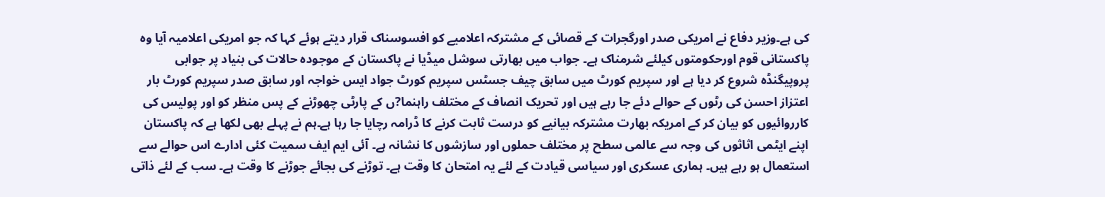کی ہے۔وزیر دفاع نے امریکی صدر اورگجرات کے قصائی کے مشترکہ اعلامیے کو افسوسناک قرار دیتے ہوئے کہا کہ جو امریکی اعلامیہ آیا وہ پاکستانی قوم اورحکومتوں کیلئے شرمناک ہے۔ جواب میں بھارتی سوشل میڈیا نے پاکستان کے موجودہ حالات کی بنیاد پر جوابی پروپیگنڈہ شروع کر دیا ہے اور سپریم کورٹ میں سابق چیف جسٹس سپریم کورٹ جواد ایس خواجہ اور سابق صدر سپریم کورٹ بار اعتزاز احسن کی رٹوں کے حوالے دئے جا رہے ہیں اور تحریک انصاف کے مختلف راہنما?ں کے پارٹی چھوڑنے کے پس منظر کو اور پولیس کی کارروائیوں کو بیان کر کے امریکہ بھارت مشترکہ بیانیے کو درست ثابت کرنے کا ڈرامہ رچایا جا رہا ہے۔ہم نے پہلے بھی لکھا ہے کہ پاکستان اپنے ایٹمی اثاثوں کی وجہ سے عالمی سطح پر مختلف حملوں اور سازشوں کا نشانہ ہے۔ آئی ایم ایف سمیت کئی ادارے اس حوالے سے استعمال ہو رہے ہیں۔ ہماری عسکری اور سیاسی قیادت کے لئے یہ امتحان کا وقت ہے۔ توڑنے کی بجائے جوڑنے کا وقت ہے۔ سب کے لئے ذاتی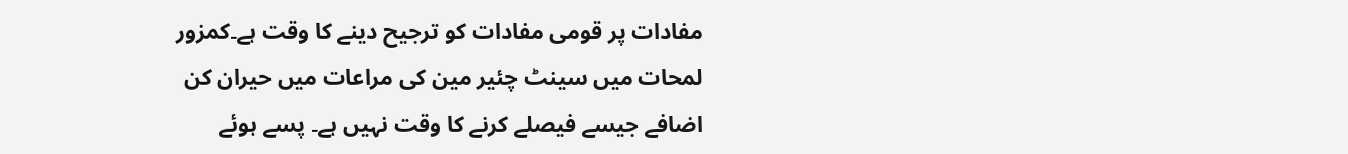مفادات پر قومی مفادات کو ترجیح دینے کا وقت ہے۔کمزور لمحات میں سینٹ چئیر مین کی مراعات میں حیران کن اضافے جیسے فیصلے کرنے کا وقت نہیں ہے۔ پسے ہوئے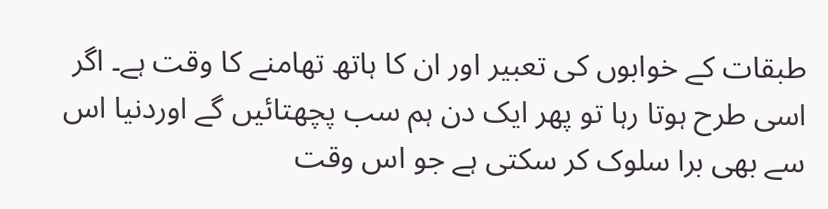طبقات کے خوابوں کی تعبیر اور ان کا ہاتھ تھامنے کا وقت ہے۔ اگر اسی طرح ہوتا رہا تو پھر ایک دن ہم سب پچھتائیں گے اوردنیا اس سے بھی برا سلوک کر سکتی ہے جو اس وقت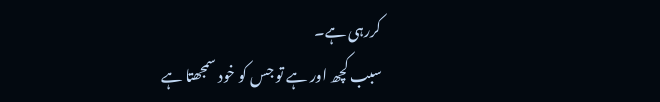کررہی ہے۔
سبب کچھ اور ہے تو جس کو خود سمجھتا ہے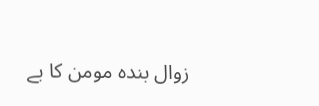زوال بندہ مومن کا بے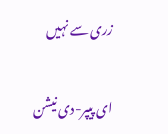زری سے نہیں

ای پیپر-دی نیشن